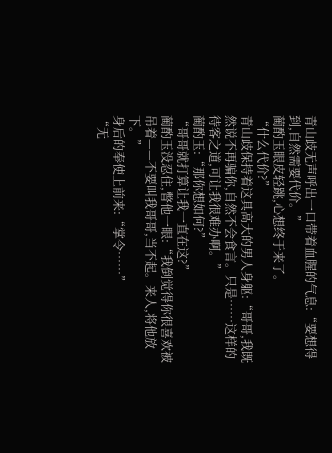青山歧无声呼出一口带着血腥的气息:“要想得到,自然需要代价。”
蔺酌玉眼皮轻跳,心想终于来了。
“什么代价?”
青山歧保持着这具高大的男人身躯:“哥哥,我既然说不再骗你,自然不会食言。只是……这样的待客之道,可让我很难办啊。”
蔺酌玉:“那你想如何?”
“哥哥就打算让我一直在这?”
蔺酌玉没忍住,瞥他一眼:“我倒觉得你很喜欢被吊着——不要叫我哥哥,当不起。来人,将他放下。”
身后的奉使上前来:“掌令……”
“无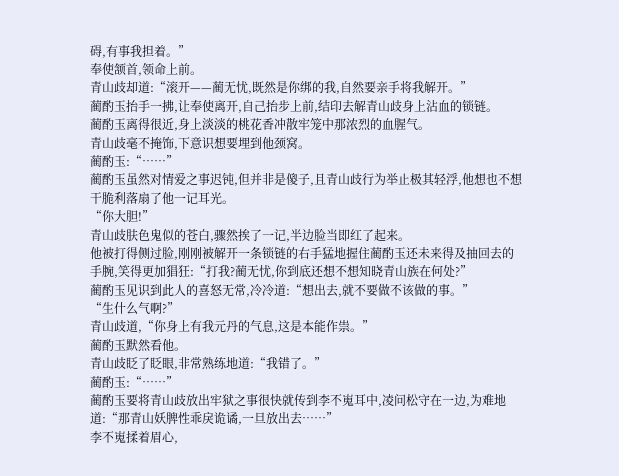碍,有事我担着。”
奉使颔首,领命上前。
青山歧却道:“滚开——蔺无忧,既然是你绑的我,自然要亲手将我解开。”
蔺酌玉抬手一拂,让奉使离开,自己抬步上前,结印去解青山歧身上沾血的锁链。
蔺酌玉离得很近,身上淡淡的桃花香冲散牢笼中那浓烈的血腥气。
青山歧毫不掩饰,下意识想要埋到他颈窝。
蔺酌玉:“……”
蔺酌玉虽然对情爱之事迟钝,但并非是傻子,且青山歧行为举止极其轻浮,他想也不想干脆利落扇了他一记耳光。
“你大胆!”
青山歧肤色鬼似的苍白,骤然挨了一记,半边脸当即红了起来。
他被打得侧过脸,刚刚被解开一条锁链的右手猛地握住蔺酌玉还未来得及抽回去的手腕,笑得更加猖狂:“打我?蔺无忧,你到底还想不想知晓青山族在何处?”
蔺酌玉见识到此人的喜怒无常,冷冷道:“想出去,就不要做不该做的事。”
“生什么气啊?”
青山歧道,“你身上有我元丹的气息,这是本能作祟。”
蔺酌玉默然看他。
青山歧眨了眨眼,非常熟练地道:“我错了。”
蔺酌玉:“……”
蔺酌玉要将青山歧放出牢狱之事很快就传到李不嵬耳中,凌问松守在一边,为难地道:“那青山妖脾性乖戾诡谲,一旦放出去……”
李不嵬揉着眉心,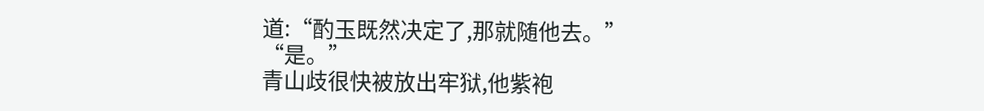道:“酌玉既然决定了,那就随他去。”
“是。”
青山歧很快被放出牢狱,他紫袍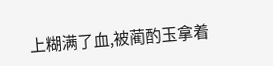上糊满了血,被蔺酌玉拿着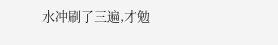水冲刷了三遍,才勉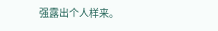强露出个人样来。